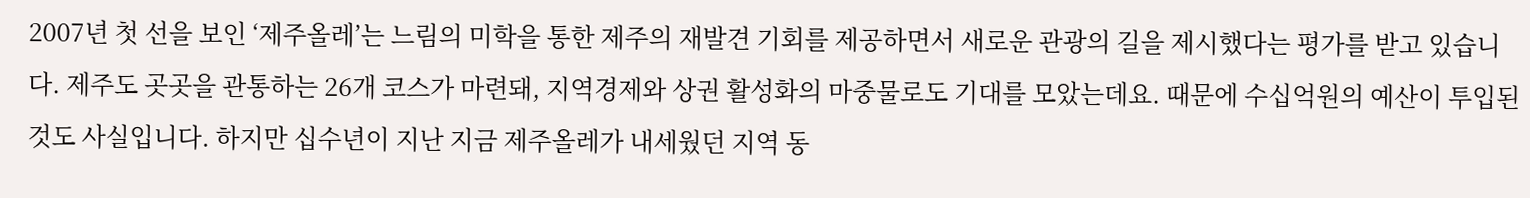2007년 첫 선을 보인 ‘제주올레’는 느림의 미학을 통한 제주의 재발견 기회를 제공하면서 새로운 관광의 길을 제시했다는 평가를 받고 있습니다. 제주도 곳곳을 관통하는 26개 코스가 마련돼, 지역경제와 상권 활성화의 마중물로도 기대를 모았는데요. 때문에 수십억원의 예산이 투입된 것도 사실입니다. 하지만 십수년이 지난 지금 제주올레가 내세웠던 지역 동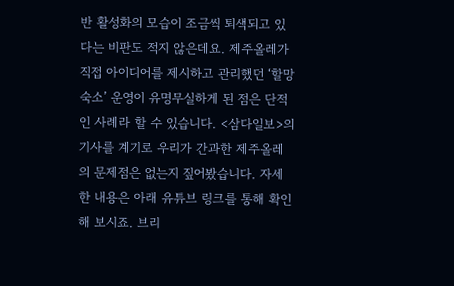반 활성화의 모습이 조금씩 퇴색되고 있다는 비판도 적지 않은데요. 제주올레가 직접 아이디어를 제시하고 관리했던 ‘할망숙소’ 운영이 유명무실하게 된 점은 단적인 사례라 할 수 있습니다. <삼다일보>의 기사를 계기로 우리가 간과한 제주올레의 문제점은 없는지 짚어봤습니다. 자세한 내용은 아래 유튜브 링크를 통해 확인해 보시죠. 브리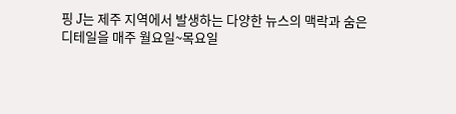핑 J는 제주 지역에서 발생하는 다양한 뉴스의 맥락과 숨은 디테일을 매주 월요일~목요일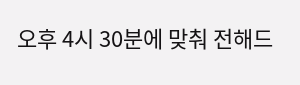오후 4시 30분에 맞춰 전해드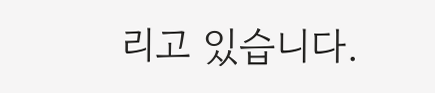리고 있습니다.